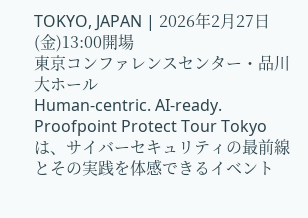TOKYO, JAPAN | 2026年2月27日(金)13:00開場
東京コンファレンスセンター・品川 大ホール
Human-centric. AI-ready.
Proofpoint Protect Tour Tokyo は、サイバーセキュリティの最前線とその実践を体感できるイベント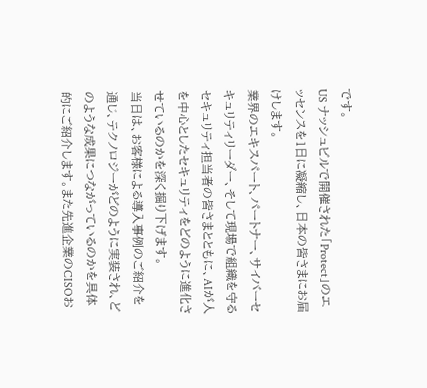です。
US ナッシュビルで開催された「Protect」のエッセンスを1日に凝縮し、日本の皆さまにお届けします。
業界のエキスパート、パートナー、サイバーセキュリティリーダー、そして現場で組織を守るセキュリティ担当者の皆さまとともに、AIが人を中心としたセキュリティをどのように進化させているのかを深く掘り下げます。
当日は、お客様による導入事例のご紹介を通じ、テクノロジーがどのように実装され、どのような成果につながっているのかを具体的にご紹介します。また先進企業のCISOお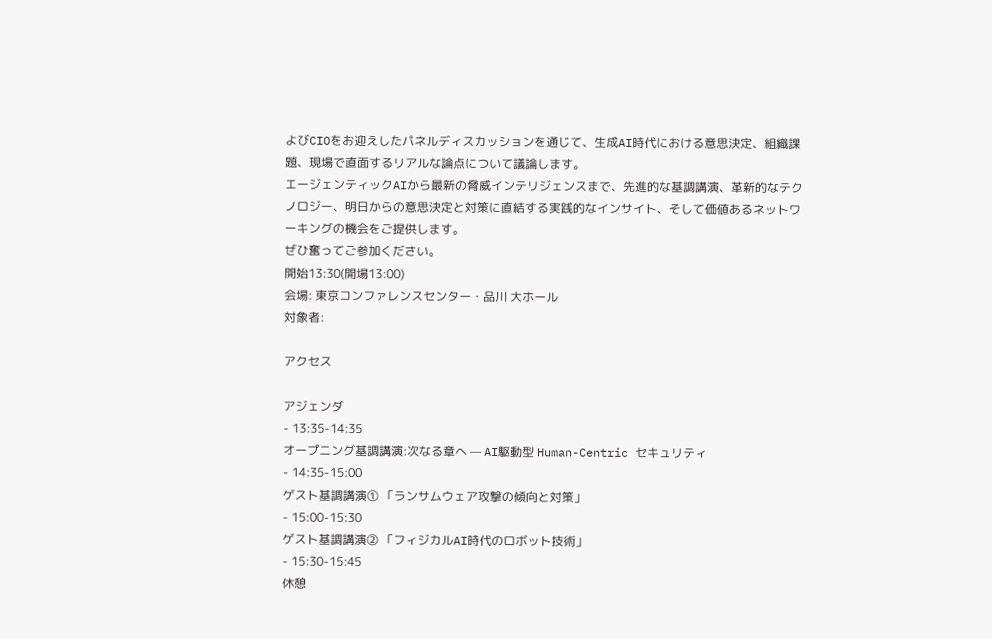よびCIOをお迎えしたパネルディスカッションを通じて、生成AI時代における意思決定、組織課題、現場で直面するリアルな論点について議論します。
エージェンティックAIから最新の脅威インテリジェンスまで、先進的な基調講演、革新的なテクノロジー、明日からの意思決定と対策に直結する実践的なインサイト、そして価値あるネットワーキングの機会をご提供します。
ぜひ奮ってご参加ください。
開始13:30(開場13:00)
会場: 東京コンファレンスセンター・品川 大ホール
対象者:

アクセス

アジェンダ
- 13:35-14:35
オープニング基調講演:次なる章へ — AI駆動型 Human-Centric セキュリティ
- 14:35-15:00
ゲスト基調講演① 「ランサムウェア攻撃の傾向と対策」
- 15:00-15:30
ゲスト基調講演② 「フィジカルAI時代のロボット技術」
- 15:30-15:45
休憩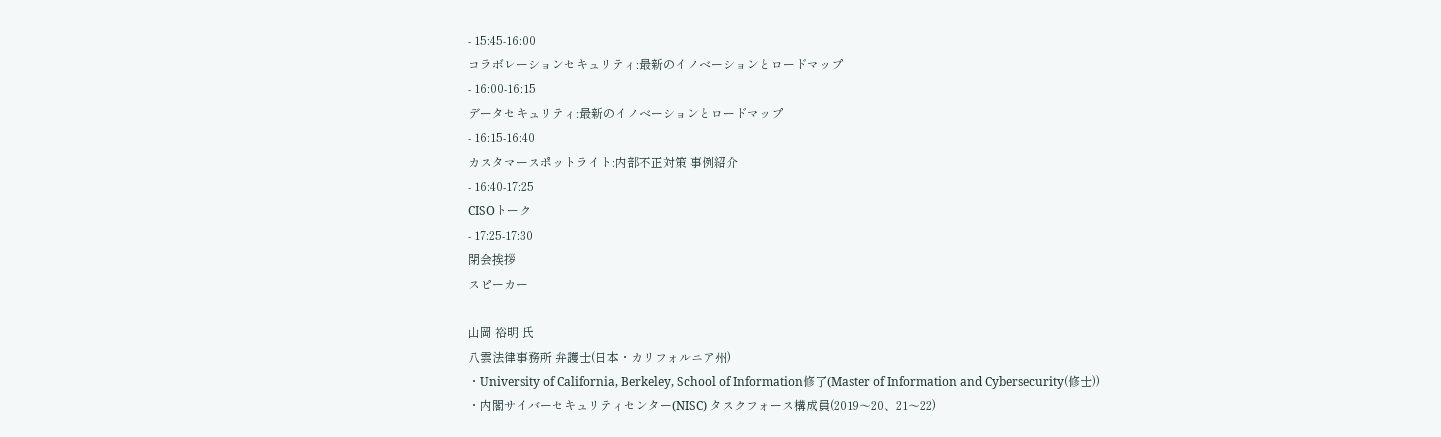- 15:45-16:00
コラボレーションセキュリティ:最新のイノベーションとロードマップ
- 16:00-16:15
データセキュリティ:最新のイノベーションとロードマップ
- 16:15-16:40
カスタマースポットライト:内部不正対策 事例紹介
- 16:40-17:25
CISOトーク
- 17:25-17:30
閉会挨拶
スピーカー

山岡 裕明 氏
八雲法律事務所 弁護士(日本・カリフォルニア州)
・University of California, Berkeley, School of Information修了(Master of Information and Cybersecurity(修士))
・内閣サイバーセキュリティセンター(NISC) タスクフォース構成員(2019〜20、21〜22)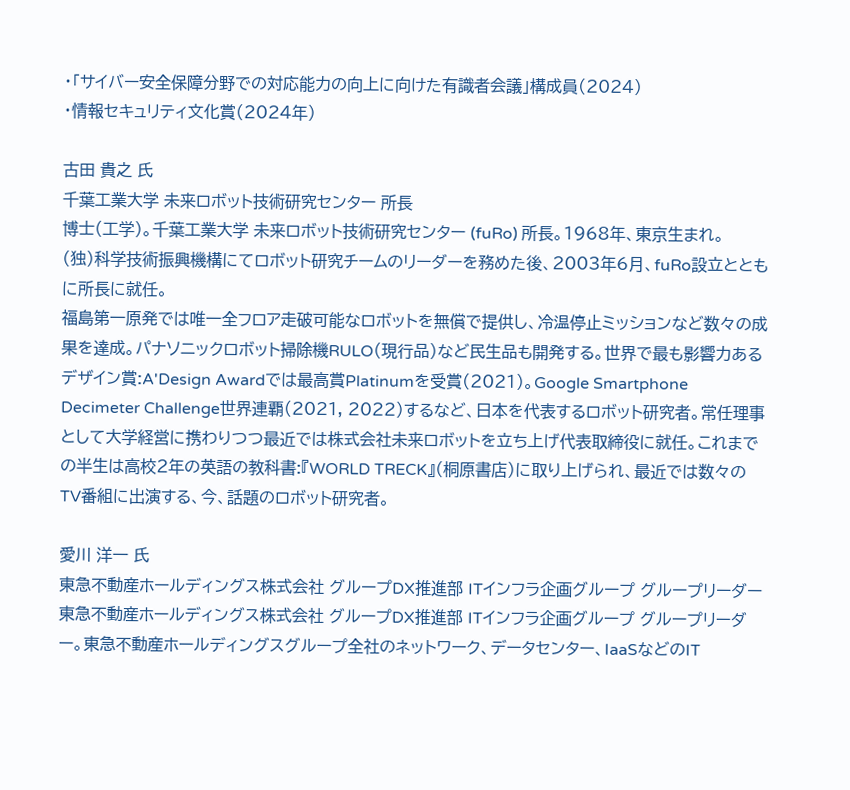・「サイバー安全保障分野での対応能力の向上に向けた有識者会議」構成員(2024)
・情報セキュリティ文化賞(2024年)

古田 貴之 氏
千葉工業大学 未来ロボット技術研究センター 所長
博士(工学)。千葉工業大学 未来ロボット技術研究センター (fuRo) 所長。1968年、東京生まれ。
(独)科学技術振興機構にてロボット研究チームのリーダーを務めた後、2003年6月、fuRo設立とともに所長に就任。
福島第一原発では唯一全フロア走破可能なロボットを無償で提供し、冷温停止ミッションなど数々の成果を達成。パナソニックロボット掃除機RULO(現行品)など民生品も開発する。世界で最も影響力あるデザイン賞:A'Design Awardでは最高賞Platinumを受賞(2021)。Google Smartphone Decimeter Challenge世界連覇(2021, 2022)するなど、日本を代表するロボット研究者。常任理事として大学経営に携わりつつ最近では株式会社未来ロボットを立ち上げ代表取締役に就任。これまでの半生は高校2年の英語の教科書:『WORLD TRECK』(桐原書店)に取り上げられ、最近では数々のTV番組に出演する、今、話題のロボット研究者。

愛川 洋一 氏
東急不動産ホールディングス株式会社 グループDX推進部 ITインフラ企画グループ グループリーダー
東急不動産ホールディングス株式会社 グループDX推進部 ITインフラ企画グループ グループリーダー。東急不動産ホールディングスグループ全社のネットワーク、データセンター、IaaSなどのIT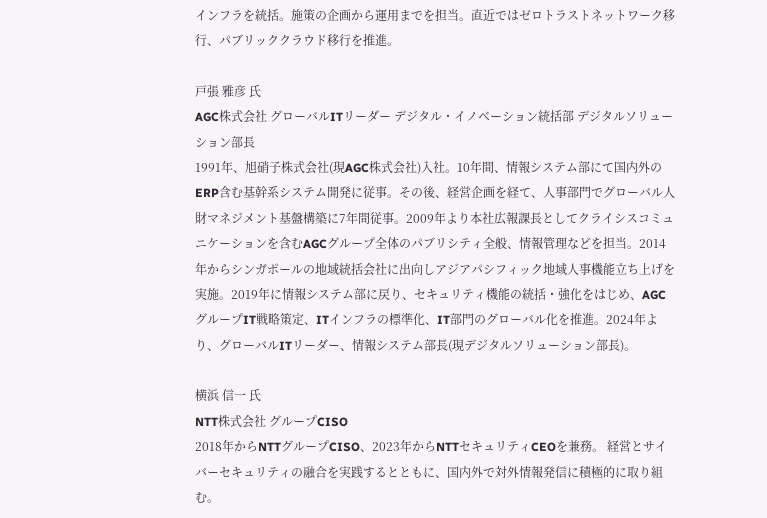インフラを統括。施策の企画から運用までを担当。直近ではゼロトラストネットワーク移行、パブリッククラウド移行を推進。

戸張 雅彦 氏
AGC株式会社 グローバルITリーダー デジタル・イノベーション統括部 デジタルソリューション部長
1991年、旭硝子株式会社(現AGC株式会社)入社。10年間、情報システム部にて国内外のERP含む基幹系システム開発に従事。その後、経営企画を経て、人事部門でグローバル人財マネジメント基盤構築に7年間従事。2009年より本社広報課長としてクライシスコミュニケーションを含むAGCグループ全体のパブリシティ全般、情報管理などを担当。2014年からシンガポールの地域統括会社に出向しアジアパシフィック地域人事機能立ち上げを実施。2019年に情報システム部に戻り、セキュリティ機能の統括・強化をはじめ、AGCグループIT戦略策定、ITインフラの標準化、IT部門のグローバル化を推進。2024年より、グローバルITリーダー、情報システム部長(現デジタルソリューション部長)。

横浜 信一 氏
NTT株式会社 グループCISO
2018年からNTTグループCISO、2023年からNTTセキュリティCEOを兼務。 経営とサイバーセキュリティの融合を実践するとともに、国内外で対外情報発信に積極的に取り組む。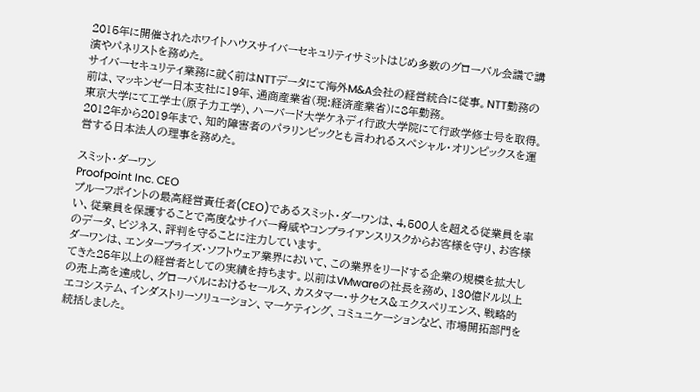2015年に開催されたホワイトハウスサイバーセキュリティサミットはじめ多数のグローバル会議で講演やパネリストを務めた。
サイバーセキュリティ業務に就く前はNTTデータにて海外M&A会社の経営統合に従事。NTT勤務の前は、マッキンゼー日本支社に19年、通商産業省(現:経済産業省)に8年勤務。
東京大学にて工学士(原子力工学)、ハーバード大学ケネディ行政大学院にて行政学修士号を取得。2012年から2019年まで、知的障害者のパラリンピックとも言われるスペシャル・オリンピックスを運営する日本法人の理事を務めた。

スミット・ダーワン
Proofpoint Inc. CEO
プルーフポイントの最高経営責任者(CEO)であるスミット・ダーワンは、4,500人を超える従業員を率い、従業員を保護することで高度なサイバー脅威やコンプライアンスリスクからお客様を守り、お客様のデータ、ビジネス、評判を守ることに注力しています。
ダーワンは、エンタープライズ・ソフトウェア業界において、この業界をリードする企業の規模を拡大してきた25年以上の経営者としての実績を持ちます。以前はVMwareの社長を務め、130億ドル以上の売上高を達成し、グローバルにおけるセールス、カスタマー・サクセス&エクスペリエンス、戦略的エコシステム、インダストリーソリューション、マーケティング、コミュニケーションなど、市場開拓部門を統括しました。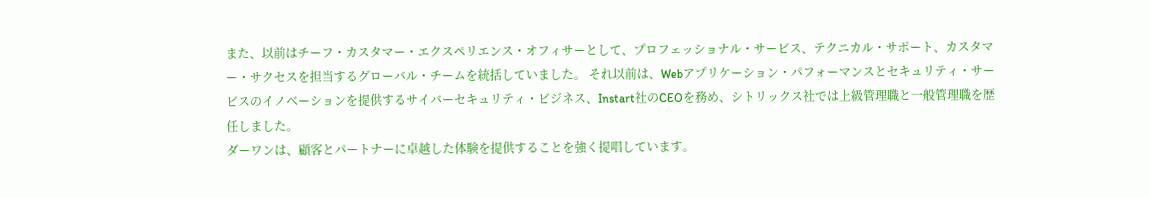また、以前はチーフ・カスタマー・エクスペリエンス・オフィサーとして、プロフェッショナル・サービス、テクニカル・サポート、カスタマー・サクセスを担当するグローバル・チームを統括していました。 それ以前は、Webアプリケーション・パフォーマンスとセキュリティ・サービスのイノベーションを提供するサイバーセキュリティ・ビジネス、Instart社のCEOを務め、シトリックス社では上級管理職と一般管理職を歴任しました。
ダーワンは、顧客とパートナーに卓越した体験を提供することを強く提唱しています。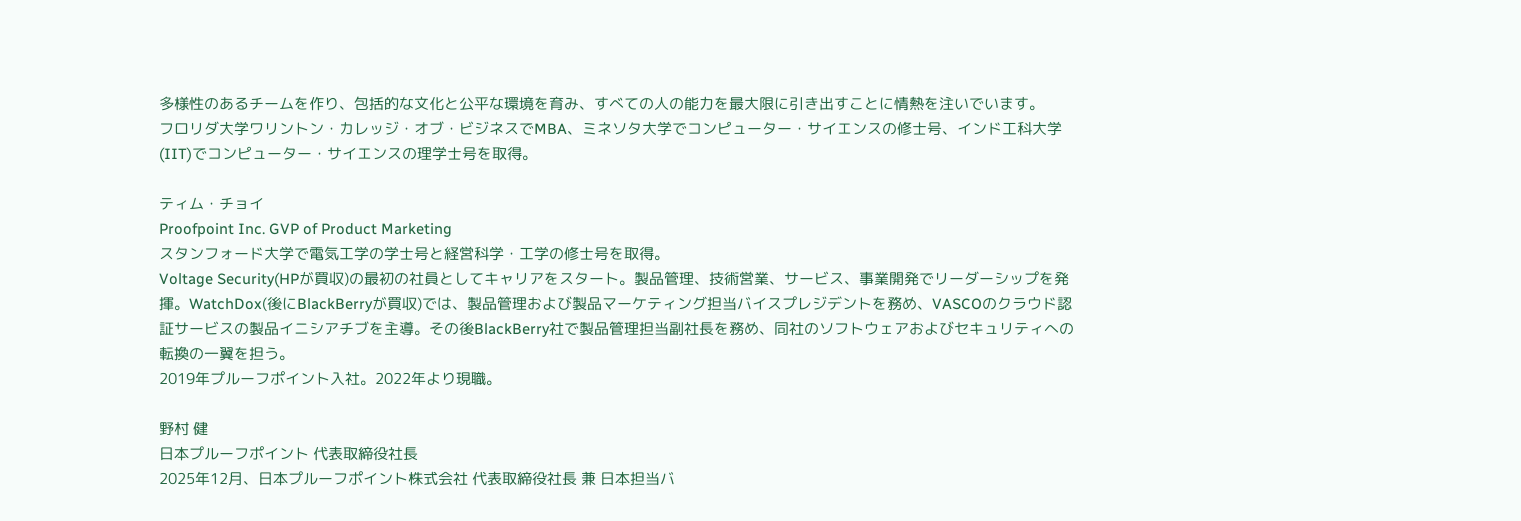多様性のあるチームを作り、包括的な文化と公平な環境を育み、すべての人の能力を最大限に引き出すことに情熱を注いでいます。
フロリダ大学ワリントン・カレッジ・オブ・ビジネスでMBA、ミネソタ大学でコンピューター・サイエンスの修士号、インド工科大学(IIT)でコンピューター・サイエンスの理学士号を取得。

ティム・チョイ
Proofpoint Inc. GVP of Product Marketing
スタンフォード大学で電気工学の学士号と経営科学・工学の修士号を取得。
Voltage Security(HPが買収)の最初の社員としてキャリアをスタート。製品管理、技術営業、サービス、事業開発でリーダーシップを発揮。WatchDox(後にBlackBerryが買収)では、製品管理および製品マーケティング担当バイスプレジデントを務め、VASCOのクラウド認証サービスの製品イニシアチブを主導。その後BlackBerry社で製品管理担当副社長を務め、同社のソフトウェアおよびセキュリティへの転換の一翼を担う。
2019年プルーフポイント入社。2022年より現職。

野村 健
日本プルーフポイント 代表取締役社長
2025年12月、日本プルーフポイント株式会社 代表取締役社長 兼 日本担当バ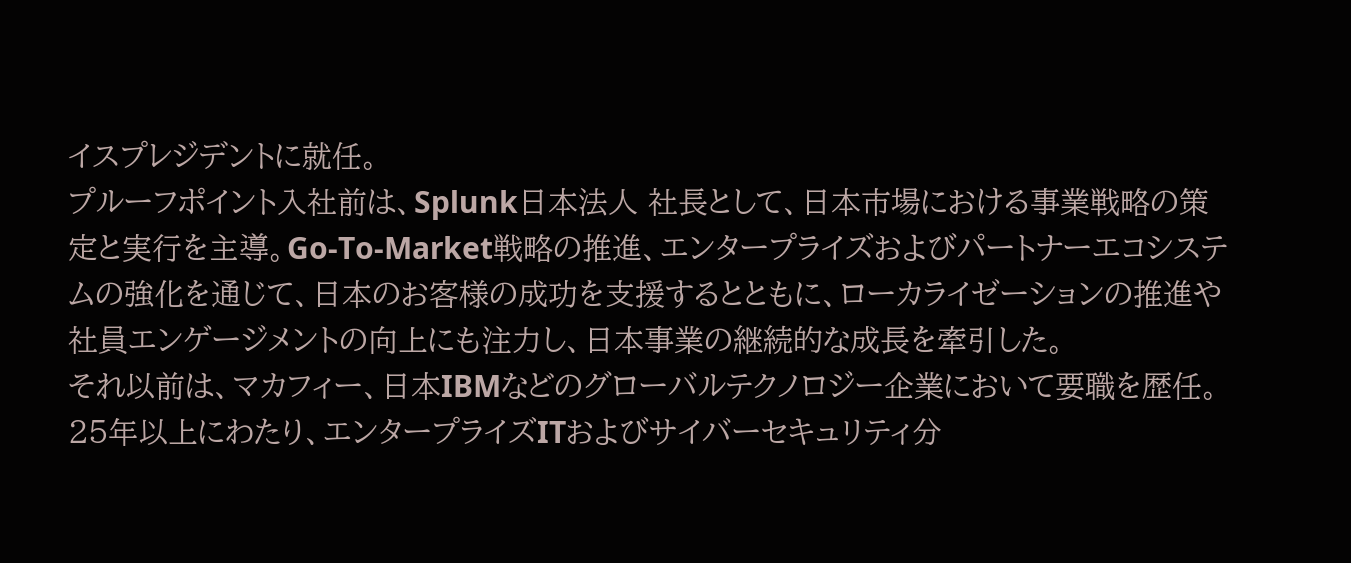イスプレジデントに就任。
プルーフポイント入社前は、Splunk日本法人 社長として、日本市場における事業戦略の策定と実行を主導。Go-To-Market戦略の推進、エンタープライズおよびパートナーエコシステムの強化を通じて、日本のお客様の成功を支援するとともに、ローカライゼーションの推進や社員エンゲージメントの向上にも注力し、日本事業の継続的な成長を牽引した。
それ以前は、マカフィー、日本IBMなどのグローバルテクノロジー企業において要職を歴任。25年以上にわたり、エンタープライズITおよびサイバーセキュリティ分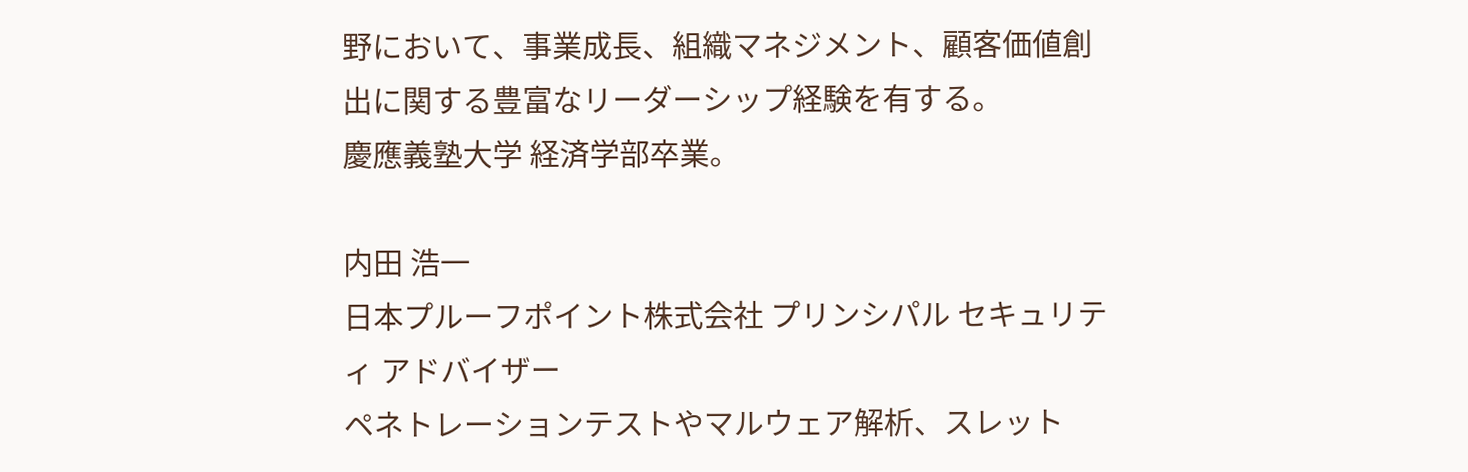野において、事業成長、組織マネジメント、顧客価値創出に関する豊富なリーダーシップ経験を有する。
慶應義塾大学 経済学部卒業。

内田 浩一
日本プルーフポイント株式会社 プリンシパル セキュリティ アドバイザー
ペネトレーションテストやマルウェア解析、スレット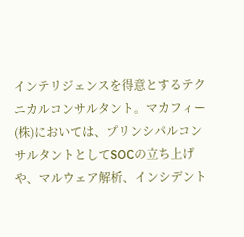インテリジェンスを得意とするテクニカルコンサルタント。マカフィー(株)においては、プリンシパルコンサルタントとしてSOCの立ち上げや、マルウェア解析、インシデント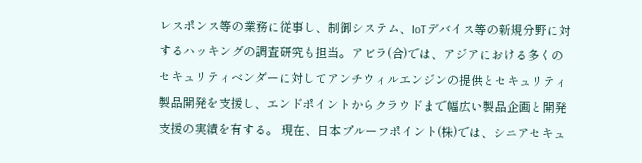レスポンス等の業務に従事し、制御システム、IoTデバイス等の新規分野に対するハッキングの調査研究も担当。アビラ(合)では、アジアにおける多くのセキュリティベンダーに対してアンチウィルエンジンの提供とセキュリティ製品開発を支援し、エンドポイントからクラウドまで幅広い製品企画と開発支援の実績を有する。 現在、日本プルーフポイント(株)では、シニアセキュ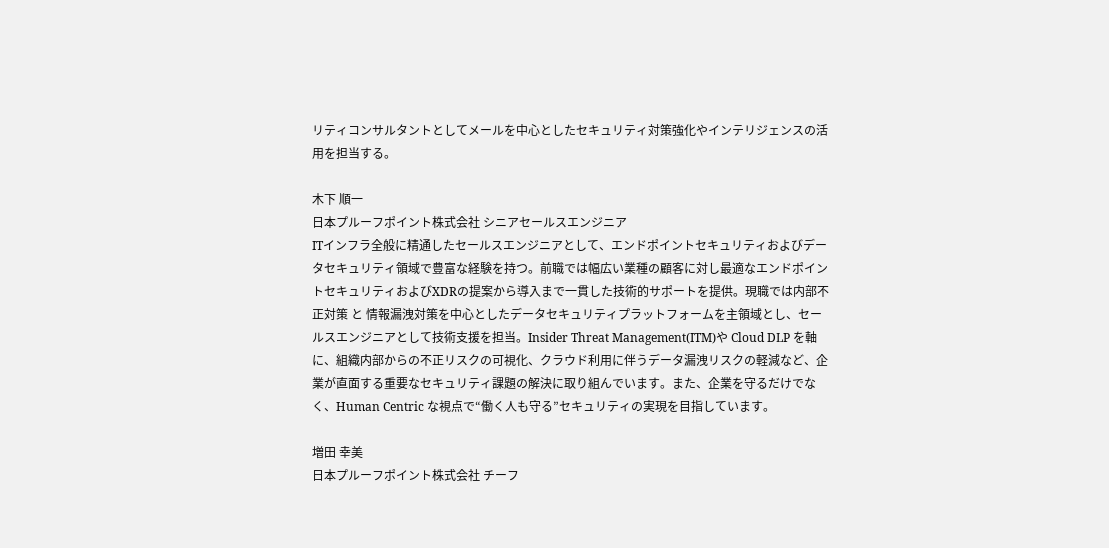リティコンサルタントとしてメールを中心としたセキュリティ対策強化やインテリジェンスの活用を担当する。

木下 順一
日本プルーフポイント株式会社 シニアセールスエンジニア
ITインフラ全般に精通したセールスエンジニアとして、エンドポイントセキュリティおよびデータセキュリティ領域で豊富な経験を持つ。前職では幅広い業種の顧客に対し最適なエンドポイントセキュリティおよびXDRの提案から導入まで一貫した技術的サポートを提供。現職では内部不正対策 と 情報漏洩対策を中心としたデータセキュリティプラットフォームを主領域とし、セールスエンジニアとして技術支援を担当。Insider Threat Management(ITM)や Cloud DLP を軸に、組織内部からの不正リスクの可視化、クラウド利用に伴うデータ漏洩リスクの軽減など、企業が直面する重要なセキュリティ課題の解決に取り組んでいます。また、企業を守るだけでなく、Human Centric な視点で“働く人も守る”セキュリティの実現を目指しています。

増田 幸美
日本プルーフポイント株式会社 チーフ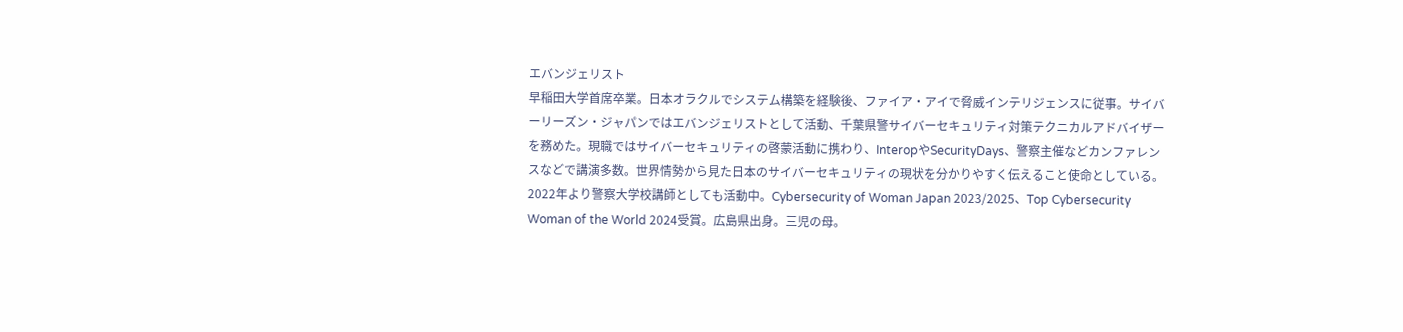エバンジェリスト
早稲田大学首席卒業。日本オラクルでシステム構築を経験後、ファイア・アイで脅威インテリジェンスに従事。サイバーリーズン・ジャパンではエバンジェリストとして活動、千葉県警サイバーセキュリティ対策テクニカルアドバイザーを務めた。現職ではサイバーセキュリティの啓蒙活動に携わり、InteropやSecurityDays、警察主催などカンファレンスなどで講演多数。世界情勢から見た日本のサイバーセキュリティの現状を分かりやすく伝えること使命としている。2022年より警察大学校講師としても活動中。Cybersecurity of Woman Japan 2023/2025、Top Cybersecurity Woman of the World 2024受賞。広島県出身。三児の母。